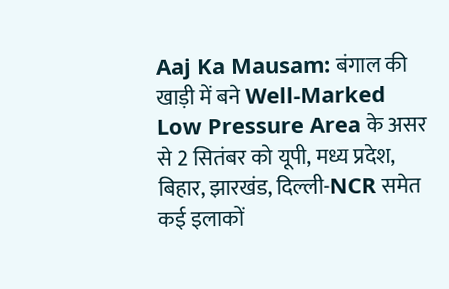Aaj Ka Mausam: बंगाल की खाड़ी में बने Well-Marked Low Pressure Area के असर से 2 सितंबर को यूपी, मध्य प्रदेश, बिहार, झारखंड, दिल्ली-NCR समेत कई इलाकों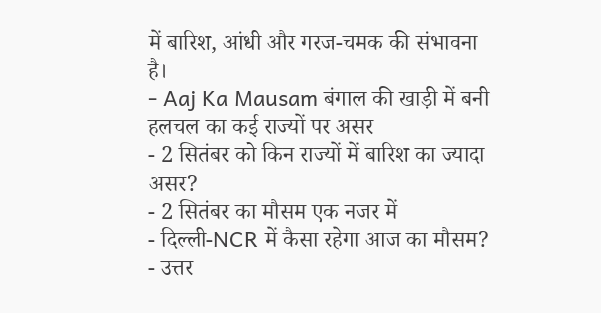में बारिश, आंधी और गरज-चमक की संभावना है।
- Aaj Ka Mausam बंगाल की खाड़ी में बनी हलचल का कई राज्यों पर असर
- 2 सितंबर को किन राज्यों में बारिश का ज्यादा असर?
- 2 सितंबर का मौसम एक नजर में
- दिल्ली-NCR में कैसा रहेगा आज का मौसम?
- उत्तर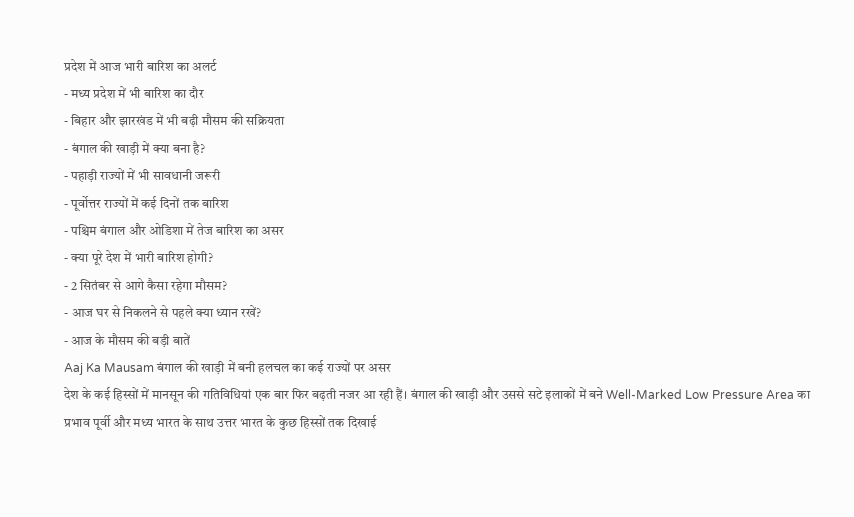प्रदेश में आज भारी बारिश का अलर्ट
- मध्य प्रदेश में भी बारिश का दौर
- बिहार और झारखंड में भी बढ़ी मौसम की सक्रियता
- बंगाल की खाड़ी में क्या बना है?
- पहाड़ी राज्यों में भी सावधानी जरूरी
- पूर्वोत्तर राज्यों में कई दिनों तक बारिश
- पश्चिम बंगाल और ओडिशा में तेज बारिश का असर
- क्या पूरे देश में भारी बारिश होगी?
- 2 सितंबर से आगे कैसा रहेगा मौसम?
- आज घर से निकलने से पहले क्या ध्यान रखें?
- आज के मौसम की बड़ी बातें
Aaj Ka Mausam बंगाल की खाड़ी में बनी हलचल का कई राज्यों पर असर
देश के कई हिस्सों में मानसून की गतिविधियां एक बार फिर बढ़ती नजर आ रही हैं। बंगाल की खाड़ी और उससे सटे इलाकों में बने Well-Marked Low Pressure Area का प्रभाव पूर्वी और मध्य भारत के साथ उत्तर भारत के कुछ हिस्सों तक दिखाई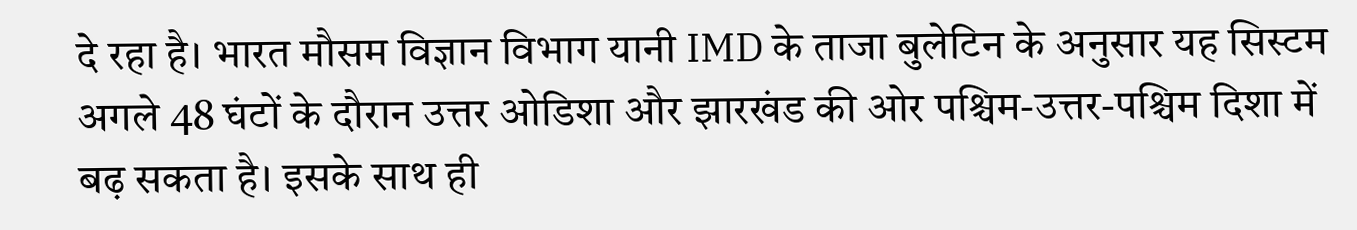दे रहा है। भारत मौसम विज्ञान विभाग यानी IMD के ताजा बुलेटिन के अनुसार यह सिस्टम अगले 48 घंटों के दौरान उत्तर ओडिशा और झारखंड की ओर पश्चिम-उत्तर-पश्चिम दिशा में बढ़ सकता है। इसके साथ ही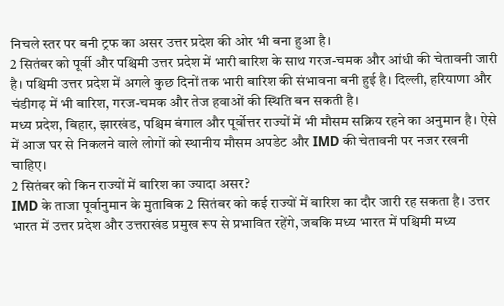निचले स्तर पर बनी ट्रफ का असर उत्तर प्रदेश की ओर भी बना हुआ है।
2 सितंबर को पूर्वी और पश्चिमी उत्तर प्रदेश में भारी बारिश के साथ गरज-चमक और आंधी की चेतावनी जारी है। पश्चिमी उत्तर प्रदेश में अगले कुछ दिनों तक भारी बारिश की संभावना बनी हुई है। दिल्ली, हरियाणा और चंडीगढ़ में भी बारिश, गरज-चमक और तेज हवाओं की स्थिति बन सकती है।
मध्य प्रदेश, बिहार, झारखंड, पश्चिम बंगाल और पूर्वोत्तर राज्यों में भी मौसम सक्रिय रहने का अनुमान है। ऐसे में आज घर से निकलने वाले लोगों को स्थानीय मौसम अपडेट और IMD की चेतावनी पर नजर रखनी चाहिए।
2 सितंबर को किन राज्यों में बारिश का ज्यादा असर?
IMD के ताजा पूर्वानुमान के मुताबिक 2 सितंबर को कई राज्यों में बारिश का दौर जारी रह सकता है। उत्तर भारत में उत्तर प्रदेश और उत्तराखंड प्रमुख रूप से प्रभावित रहेंगे, जबकि मध्य भारत में पश्चिमी मध्य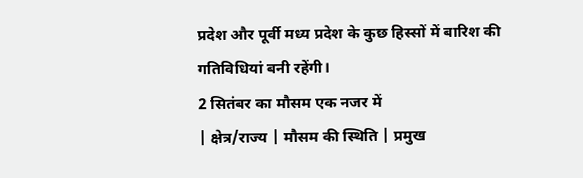प्रदेश और पूर्वी मध्य प्रदेश के कुछ हिस्सों में बारिश की गतिविधियां बनी रहेंगी।
2 सितंबर का मौसम एक नजर में
| क्षेत्र/राज्य | मौसम की स्थिति | प्रमुख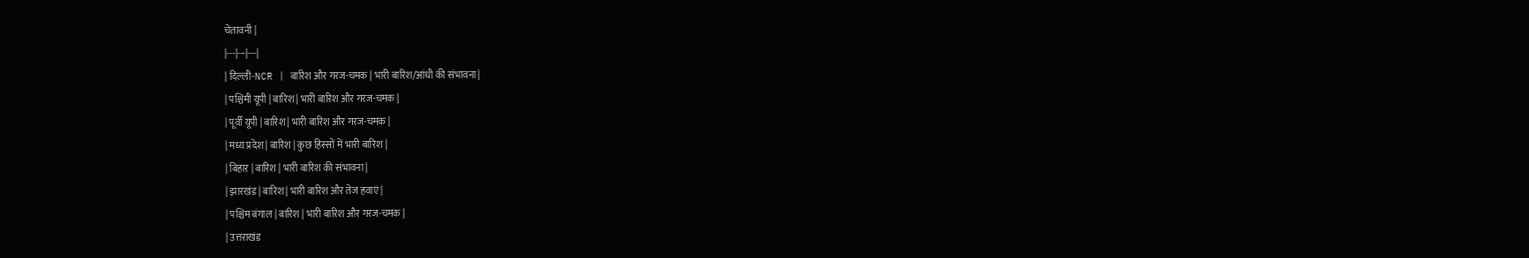चेतावनी |
|---|---|---|
| दिल्ली-NCR | बारिश और गरज-चमक | भारी बारिश/आंधी की संभावना |
| पश्चिमी यूपी | बारिश | भारी बारिश और गरज-चमक |
| पूर्वी यूपी | बारिश | भारी बारिश और गरज-चमक |
| मध्य प्रदेश | बारिश | कुछ हिस्सों में भारी बारिश |
| बिहार | बारिश | भारी बारिश की संभावना |
| झारखंड | बारिश | भारी बारिश और तेज हवाएं |
| पश्चिम बंगाल | बारिश | भारी बारिश और गरज-चमक |
| उत्तराखंड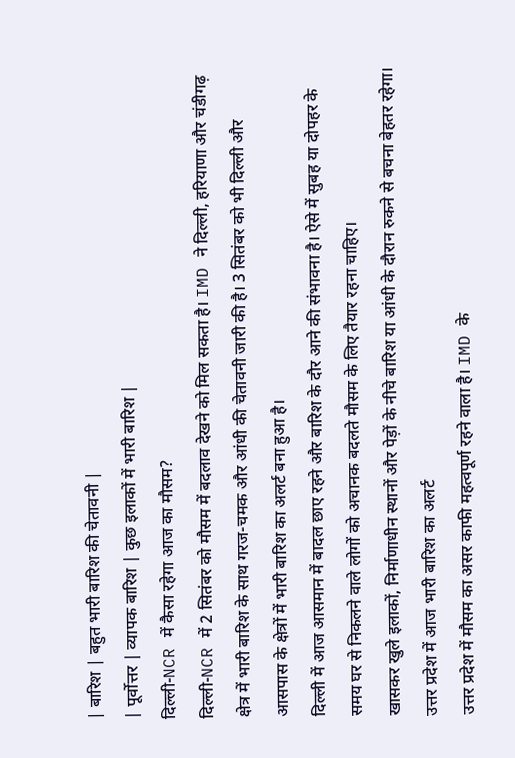| बारिश | बहुत भारी बारिश की चेतावनी |
| पूर्वोत्तर | व्यापक बारिश | कुछ इलाकों में भारी बारिश |
दिल्ली-NCR में कैसा रहेगा आज का मौसम?
दिल्ली-NCR में 2 सितंबर को मौसम में बदलाव देखने को मिल सकता है। IMD ने दिल्ली, हरियाणा और चंडीगढ़ क्षेत्र में भारी बारिश के साथ गरज-चमक और आंधी की चेतावनी जारी की है। 3 सितंबर को भी दिल्ली और आसपास के क्षेत्रों में भारी बारिश का अलर्ट बना हुआ है।
दिल्ली में आज आसमान में बादल छाए रहने और बारिश के दौर आने की संभावना है। ऐसे में सुबह या दोपहर के समय घर से निकलने वाले लोगों को अचानक बदलते मौसम के लिए तैयार रहना चाहिए।
खासकर खुले इलाकों, निर्माणाधीन स्थानों और पेड़ों के नीचे बारिश या आंधी के दौरान रुकने से बचना बेहतर रहेगा।
उत्तर प्रदेश में आज भारी बारिश का अलर्ट
उत्तर प्रदेश में मौसम का असर काफी महत्वपूर्ण रहने वाला है। IMD के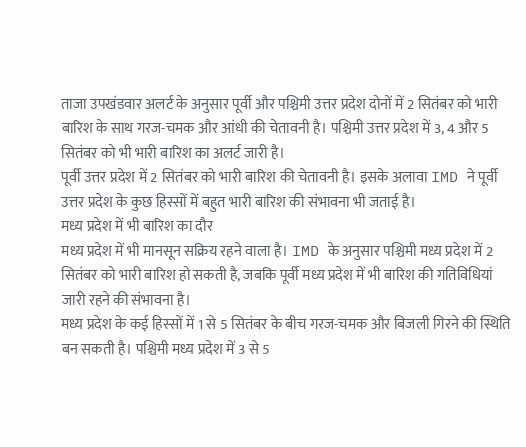ताजा उपखंडवार अलर्ट के अनुसार पूर्वी और पश्चिमी उत्तर प्रदेश दोनों में 2 सितंबर को भारी बारिश के साथ गरज-चमक और आंधी की चेतावनी है। पश्चिमी उत्तर प्रदेश में 3, 4 और 5 सितंबर को भी भारी बारिश का अलर्ट जारी है।
पूर्वी उत्तर प्रदेश में 2 सितंबर को भारी बारिश की चेतावनी है। इसके अलावा IMD ने पूर्वी उत्तर प्रदेश के कुछ हिस्सों में बहुत भारी बारिश की संभावना भी जताई है।
मध्य प्रदेश में भी बारिश का दौर
मध्य प्रदेश में भी मानसून सक्रिय रहने वाला है। IMD के अनुसार पश्चिमी मध्य प्रदेश में 2 सितंबर को भारी बारिश हो सकती है, जबकि पूर्वी मध्य प्रदेश में भी बारिश की गतिविधियां जारी रहने की संभावना है।
मध्य प्रदेश के कई हिस्सों में 1 से 5 सितंबर के बीच गरज-चमक और बिजली गिरने की स्थिति बन सकती है। पश्चिमी मध्य प्रदेश में 3 से 5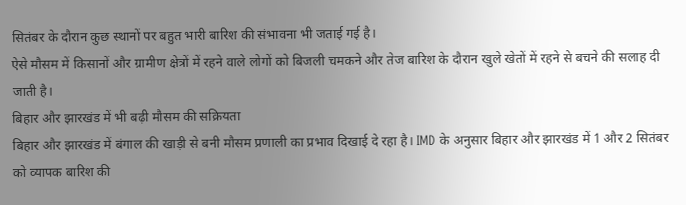सितंबर के दौरान कुछ स्थानों पर बहुत भारी बारिश की संभावना भी जताई गई है।
ऐसे मौसम में किसानों और ग्रामीण क्षेत्रों में रहने वाले लोगों को बिजली चमकने और तेज बारिश के दौरान खुले खेतों में रहने से बचने की सलाह दी जाती है।
बिहार और झारखंड में भी बढ़ी मौसम की सक्रियता
बिहार और झारखंड में बंगाल की खाड़ी से बनी मौसम प्रणाली का प्रभाव दिखाई दे रहा है। IMD के अनुसार बिहार और झारखंड में 1 और 2 सितंबर को व्यापक बारिश की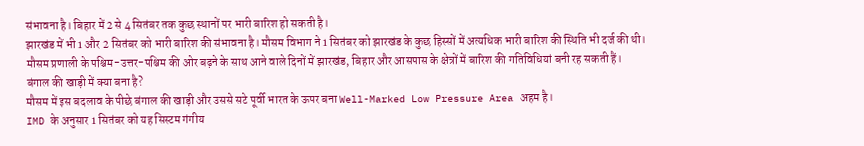संभावना है। बिहार में 2 से 4 सितंबर तक कुछ स्थानों पर भारी बारिश हो सकती है।
झारखंड में भी 1 और 2 सितंबर को भारी बारिश की संभावना है। मौसम विभाग ने 1 सितंबर को झारखंड के कुछ हिस्सों में अत्यधिक भारी बारिश की स्थिति भी दर्ज की थी।
मौसम प्रणाली के पश्चिम-उत्तर-पश्चिम की ओर बढ़ने के साथ आने वाले दिनों में झारखंड, बिहार और आसपास के क्षेत्रों में बारिश की गतिविधियां बनी रह सकती हैं।
बंगाल की खाड़ी में क्या बना है?
मौसम में इस बदलाव के पीछे बंगाल की खाड़ी और उससे सटे पूर्वी भारत के ऊपर बना Well-Marked Low Pressure Area अहम है।
IMD के अनुसार 1 सितंबर को यह सिस्टम गंगीय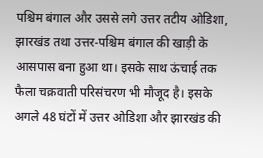पश्चिम बंगाल और उससे लगे उत्तर तटीय ओडिशा, झारखंड तथा उत्तर-पश्चिम बंगाल की खाड़ी के आसपास बना हुआ था। इसके साथ ऊंचाई तक फैला चक्रवाती परिसंचरण भी मौजूद है। इसके अगले 48 घंटों में उत्तर ओडिशा और झारखंड की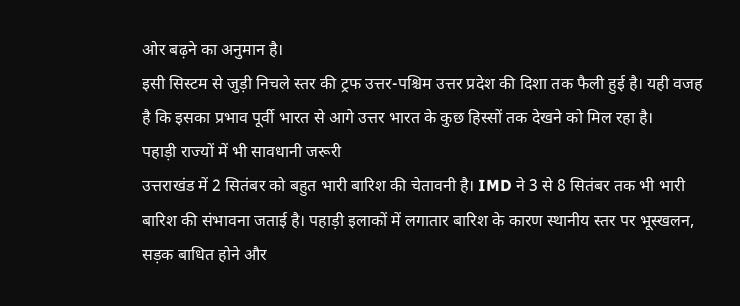ओर बढ़ने का अनुमान है।
इसी सिस्टम से जुड़ी निचले स्तर की ट्रफ उत्तर-पश्चिम उत्तर प्रदेश की दिशा तक फैली हुई है। यही वजह है कि इसका प्रभाव पूर्वी भारत से आगे उत्तर भारत के कुछ हिस्सों तक देखने को मिल रहा है।
पहाड़ी राज्यों में भी सावधानी जरूरी
उत्तराखंड में 2 सितंबर को बहुत भारी बारिश की चेतावनी है। IMD ने 3 से 8 सितंबर तक भी भारी बारिश की संभावना जताई है। पहाड़ी इलाकों में लगातार बारिश के कारण स्थानीय स्तर पर भूस्खलन, सड़क बाधित होने और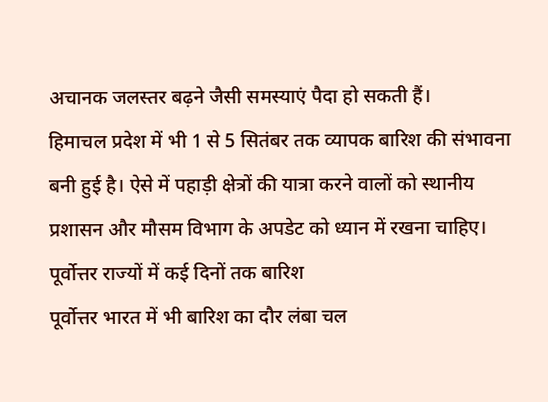अचानक जलस्तर बढ़ने जैसी समस्याएं पैदा हो सकती हैं।
हिमाचल प्रदेश में भी 1 से 5 सितंबर तक व्यापक बारिश की संभावना बनी हुई है। ऐसे में पहाड़ी क्षेत्रों की यात्रा करने वालों को स्थानीय प्रशासन और मौसम विभाग के अपडेट को ध्यान में रखना चाहिए।
पूर्वोत्तर राज्यों में कई दिनों तक बारिश
पूर्वोत्तर भारत में भी बारिश का दौर लंबा चल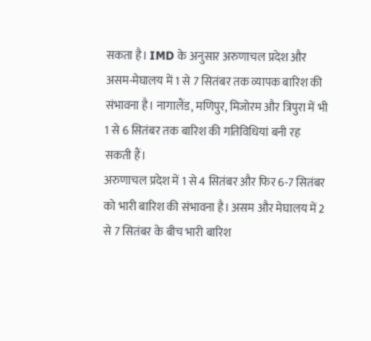सकता है। IMD के अनुसार अरुणाचल प्रदेश और असम-मेघालय में 1 से 7 सितंबर तक व्यापक बारिश की संभावना है। नागालैंड, मणिपुर, मिजोरम और त्रिपुरा में भी 1 से 6 सितंबर तक बारिश की गतिविधियां बनी रह सकती हैं।
अरुणाचल प्रदेश में 1 से 4 सितंबर और फिर 6-7 सितंबर को भारी बारिश की संभावना है। असम और मेघालय में 2 से 7 सितंबर के बीच भारी बारिश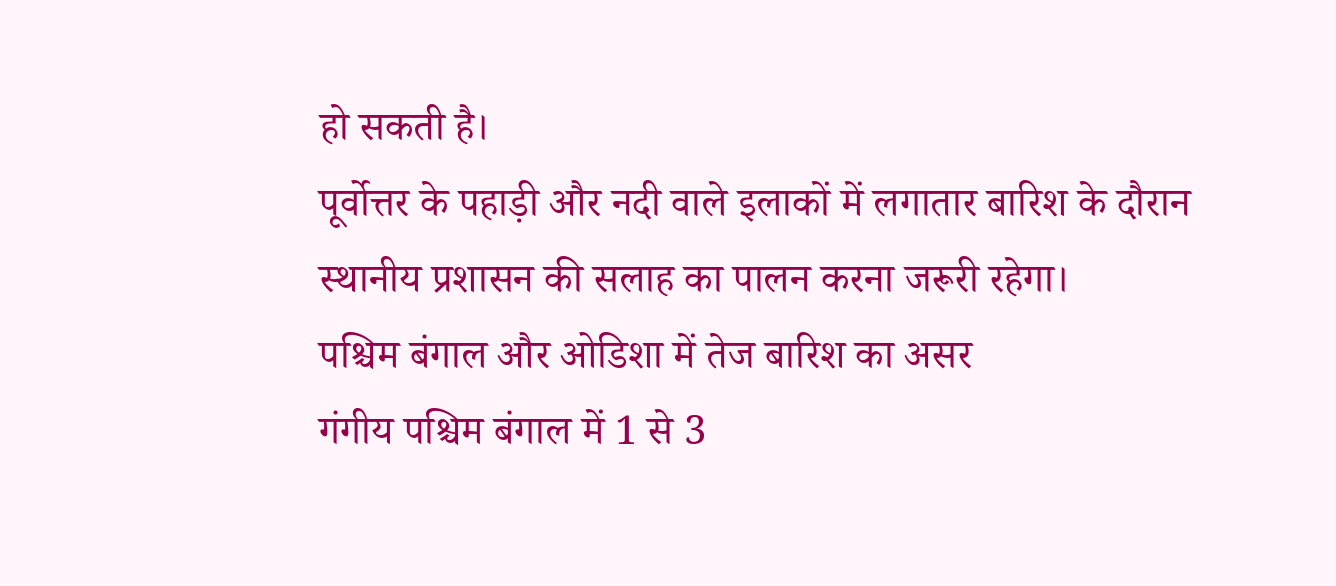हो सकती है।
पूर्वोत्तर के पहाड़ी और नदी वाले इलाकों में लगातार बारिश के दौरान स्थानीय प्रशासन की सलाह का पालन करना जरूरी रहेगा।
पश्चिम बंगाल और ओडिशा में तेज बारिश का असर
गंगीय पश्चिम बंगाल में 1 से 3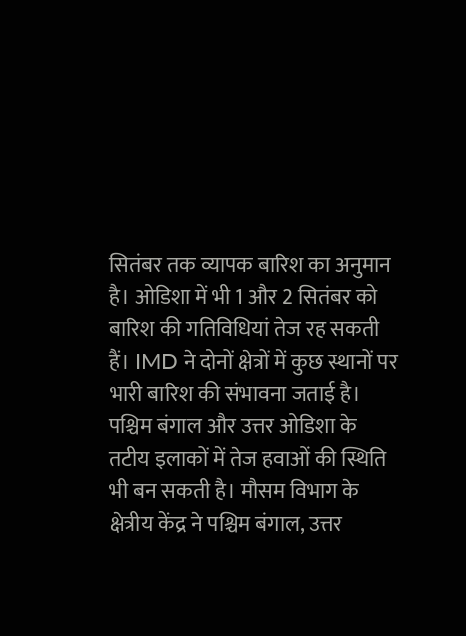सितंबर तक व्यापक बारिश का अनुमान है। ओडिशा में भी 1 और 2 सितंबर को बारिश की गतिविधियां तेज रह सकती हैं। IMD ने दोनों क्षेत्रों में कुछ स्थानों पर भारी बारिश की संभावना जताई है।
पश्चिम बंगाल और उत्तर ओडिशा के तटीय इलाकों में तेज हवाओं की स्थिति भी बन सकती है। मौसम विभाग के क्षेत्रीय केंद्र ने पश्चिम बंगाल, उत्तर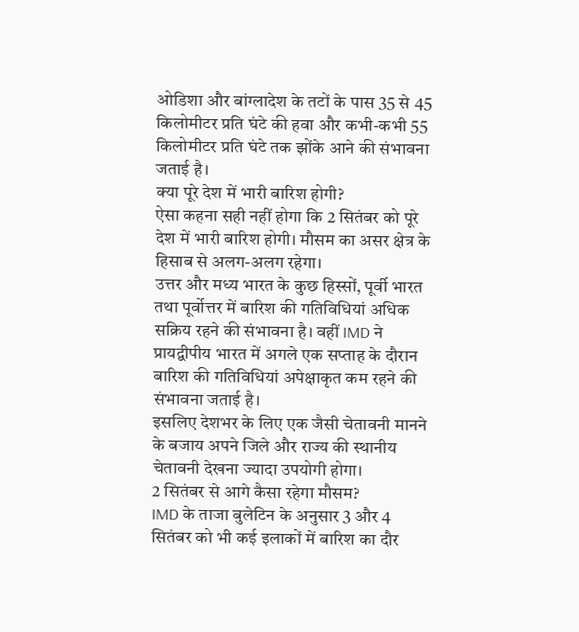ओडिशा और बांग्लादेश के तटों के पास 35 से 45 किलोमीटर प्रति घंटे की हवा और कभी-कभी 55 किलोमीटर प्रति घंटे तक झोंके आने की संभावना जताई है।
क्या पूरे देश में भारी बारिश होगी?
ऐसा कहना सही नहीं होगा कि 2 सितंबर को पूरे देश में भारी बारिश होगी। मौसम का असर क्षेत्र के हिसाब से अलग-अलग रहेगा।
उत्तर और मध्य भारत के कुछ हिस्सों, पूर्वी भारत तथा पूर्वोत्तर में बारिश की गतिविधियां अधिक सक्रिय रहने की संभावना है। वहीं IMD ने प्रायद्वीपीय भारत में अगले एक सप्ताह के दौरान बारिश की गतिविधियां अपेक्षाकृत कम रहने की संभावना जताई है।
इसलिए देशभर के लिए एक जैसी चेतावनी मानने के बजाय अपने जिले और राज्य की स्थानीय चेतावनी देखना ज्यादा उपयोगी होगा।
2 सितंबर से आगे कैसा रहेगा मौसम?
IMD के ताजा बुलेटिन के अनुसार 3 और 4 सितंबर को भी कई इलाकों में बारिश का दौर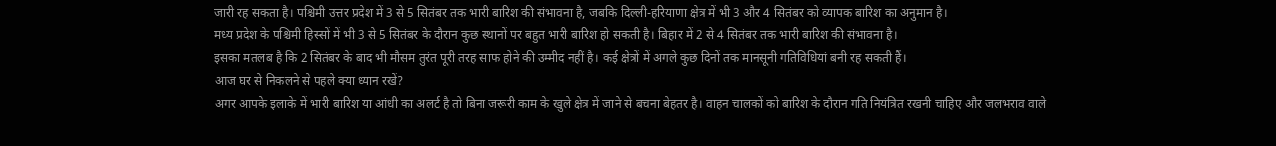जारी रह सकता है। पश्चिमी उत्तर प्रदेश में 3 से 5 सितंबर तक भारी बारिश की संभावना है, जबकि दिल्ली-हरियाणा क्षेत्र में भी 3 और 4 सितंबर को व्यापक बारिश का अनुमान है।
मध्य प्रदेश के पश्चिमी हिस्सों में भी 3 से 5 सितंबर के दौरान कुछ स्थानों पर बहुत भारी बारिश हो सकती है। बिहार में 2 से 4 सितंबर तक भारी बारिश की संभावना है।
इसका मतलब है कि 2 सितंबर के बाद भी मौसम तुरंत पूरी तरह साफ होने की उम्मीद नहीं है। कई क्षेत्रों में अगले कुछ दिनों तक मानसूनी गतिविधियां बनी रह सकती हैं।
आज घर से निकलने से पहले क्या ध्यान रखें?
अगर आपके इलाके में भारी बारिश या आंधी का अलर्ट है तो बिना जरूरी काम के खुले क्षेत्र में जाने से बचना बेहतर है। वाहन चालकों को बारिश के दौरान गति नियंत्रित रखनी चाहिए और जलभराव वाले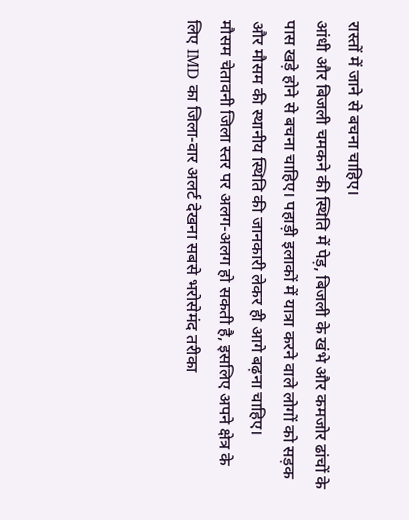रास्तों में जाने से बचना चाहिए।
आंधी और बिजली चमकने की स्थिति में पेड़, बिजली के खंभे और कमजोर ढांचों के पास खड़े होने से बचना चाहिए। पहाड़ी इलाकों में यात्रा करने वाले लोगों को सड़क और मौसम की स्थानीय स्थिति की जानकारी लेकर ही आगे बढ़ना चाहिए।
मौसम चेतावनी जिला स्तर पर अलग-अलग हो सकती है, इसलिए अपने क्षेत्र के लिए IMD का जिला-वार अलर्ट देखना सबसे भरोसेमंद तरीका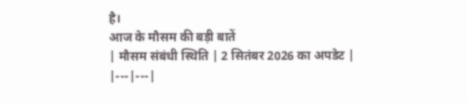है।
आज के मौसम की बड़ी बातें
| मौसम संबंधी स्थिति | 2 सितंबर 2026 का अपडेट |
|---|---|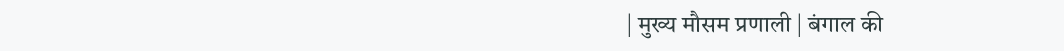| मुख्य मौसम प्रणाली | बंगाल की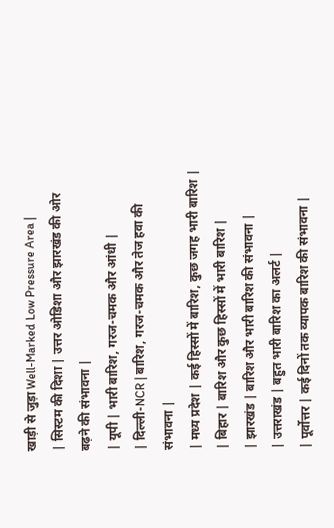खाड़ी से जुड़ा Well-Marked Low Pressure Area |
| सिस्टम की दिशा | उत्तर ओडिशा और झारखंड की ओर बढ़ने की संभावना |
| यूपी | भारी बारिश, गरज-चमक और आंधी |
| दिल्ली-NCR | बारिश, गरज-चमक और तेज हवा की संभावना |
| मध्य प्रदेश | कई हिस्सों में बारिश, कुछ जगह भारी बारिश |
| बिहार | बारिश और कुछ हिस्सों में भारी बारिश |
| झारखंड | बारिश और भारी बारिश की संभावना |
| उत्तराखंड | बहुत भारी बारिश का अलर्ट |
| पूर्वोत्तर | कई दिनों तक व्यापक बारिश की संभावना |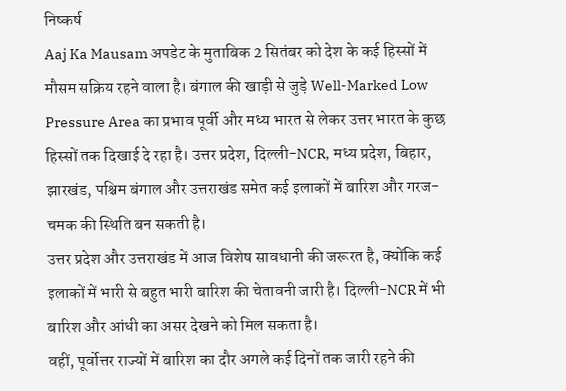निष्कर्ष
Aaj Ka Mausam अपडेट के मुताबिक 2 सितंबर को देश के कई हिस्सों में मौसम सक्रिय रहने वाला है। बंगाल की खाड़ी से जुड़े Well-Marked Low Pressure Area का प्रभाव पूर्वी और मध्य भारत से लेकर उत्तर भारत के कुछ हिस्सों तक दिखाई दे रहा है। उत्तर प्रदेश, दिल्ली-NCR, मध्य प्रदेश, बिहार, झारखंड, पश्चिम बंगाल और उत्तराखंड समेत कई इलाकों में बारिश और गरज-चमक की स्थिति बन सकती है।
उत्तर प्रदेश और उत्तराखंड में आज विशेष सावधानी की जरूरत है, क्योंकि कई इलाकों में भारी से बहुत भारी बारिश की चेतावनी जारी है। दिल्ली-NCR में भी बारिश और आंधी का असर देखने को मिल सकता है।
वहीं, पूर्वोत्तर राज्यों में बारिश का दौर अगले कई दिनों तक जारी रहने की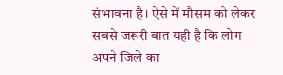संभावना है। ऐसे में मौसम को लेकर सबसे जरूरी बात यही है कि लोग अपने जिले का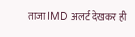ताजा IMD अलर्ट देखकर ही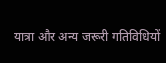यात्रा और अन्य जरूरी गतिविधियों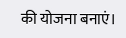की योजना बनाएं।